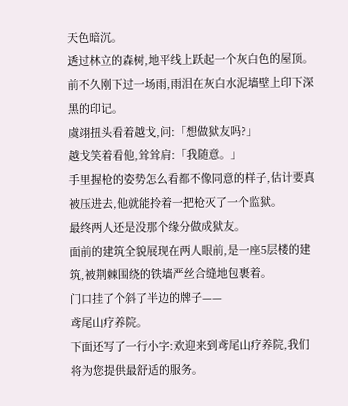天色暗沉。
透过林立的森树,地平线上跃起一个灰白色的屋顶。前不久刚下过一场雨,雨泪在灰白水泥墙壁上印下深黑的印记。
虞翊扭头看着越戈,问:「想做狱友吗?」
越戈笑着看他,耸耸肩:「我随意。」
手里握枪的姿势怎么看都不像同意的样子,估计要真被压进去,他就能拎着一把枪灭了一个监狱。
最终两人还是没那个缘分做成狱友。
面前的建筑全貌展现在两人眼前,是一座5层楼的建筑,被荆棘围绕的铁墙严丝合缝地包裹着。
门口挂了个斜了半边的牌子——
鸢尾山疗养院。
下面还写了一行小字:欢迎来到鸢尾山疗养院,我们将为您提供最舒适的服务。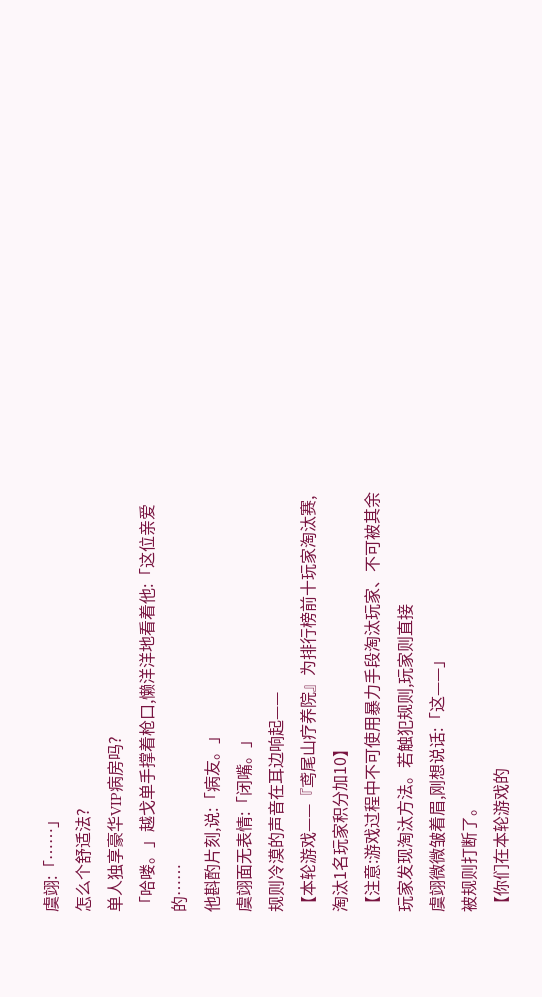虞翊:「……」
怎么个舒适法?
单人独享豪华VIP病房吗?
「哈喽。」越戈单手撑着枪口,懒洋洋地看着他:「这位亲爱的……
他斟酌片刻,说:「病友。」
虞翊面无表情:「闭嘴。」
规则冷漠的声音在耳边响起——
【本轮游戏——『鸢尾山疗养院』为排行榜前十玩家淘汰赛,淘汰1名玩家积分加10】
【注意:游戏过程中不可使用暴力手段淘汰玩家、不可被其余玩家发现淘汰方法。若触犯规则,玩家则直接
虞翊微微皱着眉,刚想说话:「这——」
被规则打断了。
【你们在本轮游戏的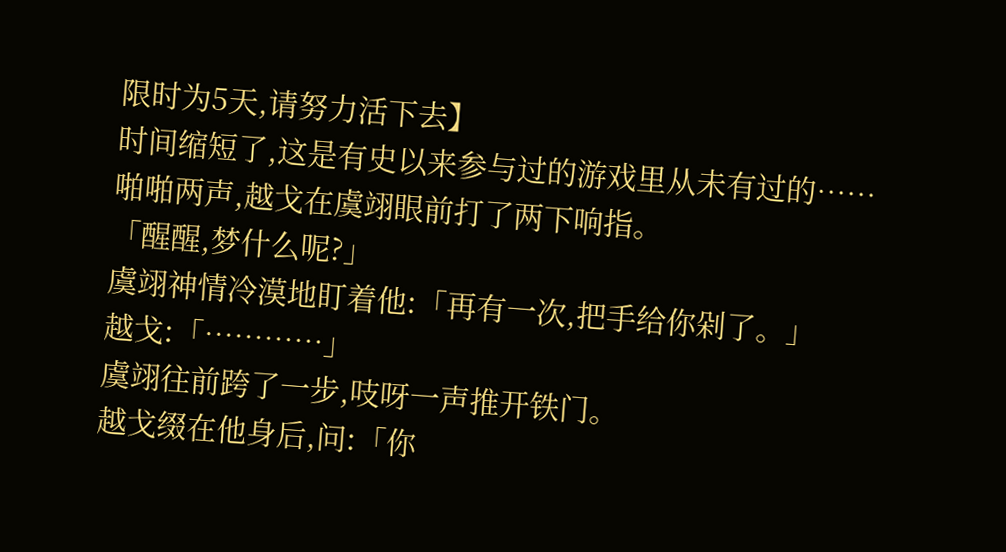限时为5天,请努力活下去】
时间缩短了,这是有史以来参与过的游戏里从未有过的……
啪啪两声,越戈在虞翊眼前打了两下响指。
「醒醒,梦什么呢?」
虞翊神情冷漠地盯着他:「再有一次,把手给你剁了。」
越戈:「…………」
虞翊往前跨了一步,吱呀一声推开铁门。
越戈缀在他身后,问:「你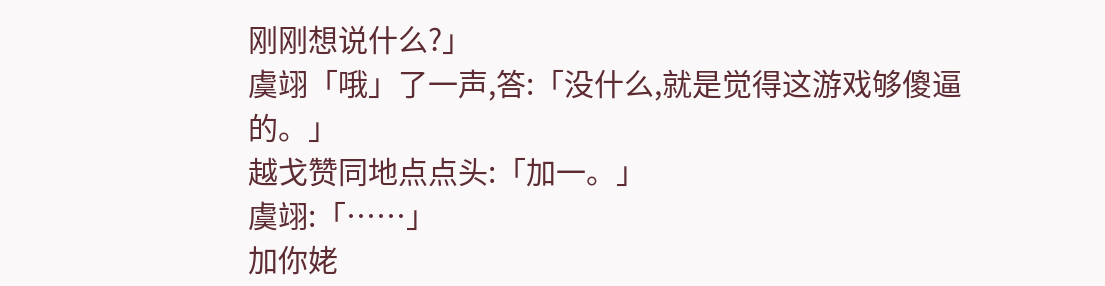刚刚想说什么?」
虞翊「哦」了一声,答:「没什么,就是觉得这游戏够傻逼的。」
越戈赞同地点点头:「加一。」
虞翊:「……」
加你姥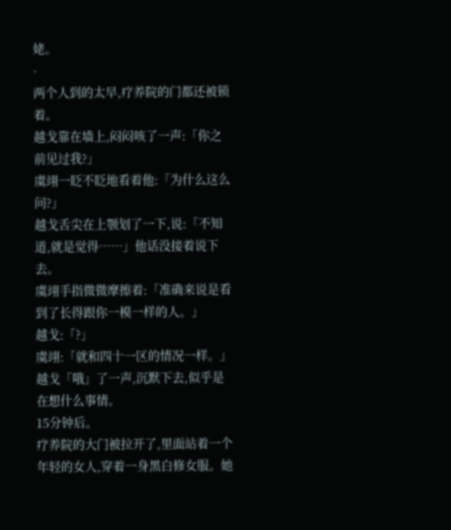姥。
·
两个人到的太早,疗养院的门都还被锁着。
越戈靠在墙上,闷闷咳了一声:「你之前见过我?」
虞翊一眨不眨地看着他:「为什么这么问?」
越戈舌尖在上颚划了一下,说:「不知道,就是觉得……」他话没接着说下去。
虞翊手指微微摩擦着:「准确来说是看到了长得跟你一模一样的人。」
越戈:「?」
虞翊:「就和四十一区的情况一样。」
越戈「哦」了一声,沉默下去,似乎是在想什么事情。
15分钟后。
疗养院的大门被拉开了,里面站着一个年轻的女人,穿着一身黑白修女服。她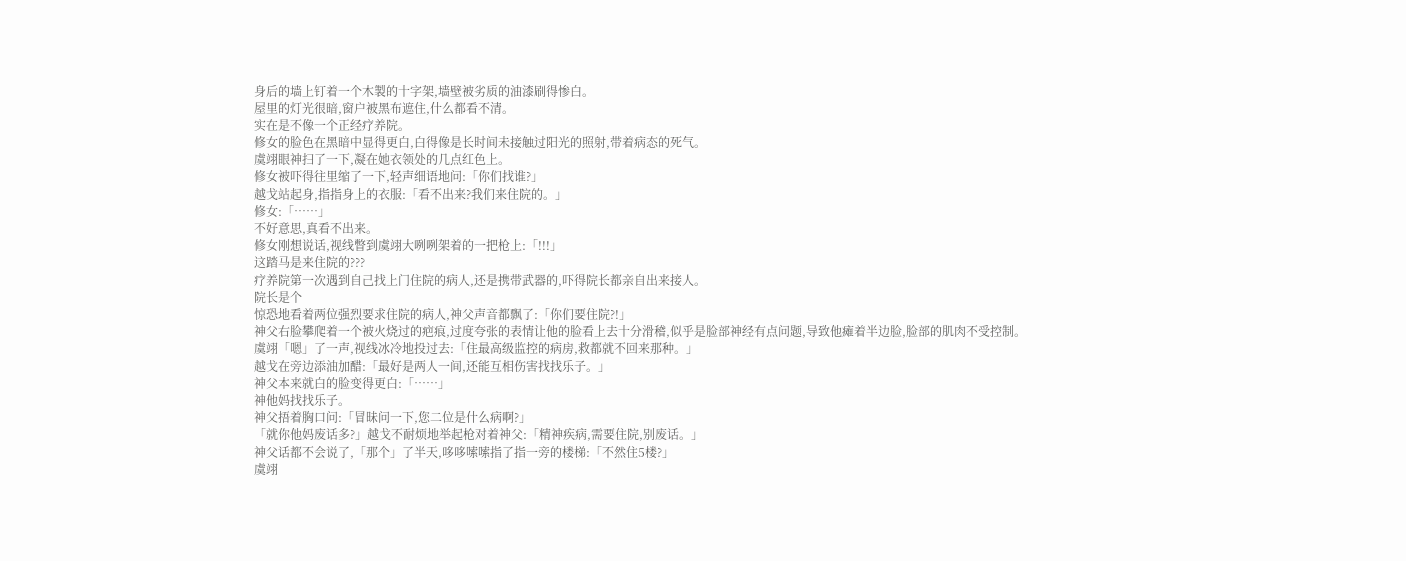身后的墙上钉着一个木製的十字架,墙壁被劣质的油漆刷得惨白。
屋里的灯光很暗,窗户被黑布遮住,什么都看不清。
实在是不像一个正经疗养院。
修女的脸色在黑暗中显得更白,白得像是长时间未接触过阳光的照射,带着病态的死气。
虞翊眼神扫了一下,凝在她衣领处的几点红色上。
修女被吓得往里缩了一下,轻声细语地问:「你们找谁?」
越戈站起身,指指身上的衣服:「看不出来?我们来住院的。」
修女:「……」
不好意思,真看不出来。
修女刚想说话,视线瞥到虞翊大咧咧架着的一把枪上:「!!!」
这踏马是来住院的???
疗养院第一次遇到自己找上门住院的病人,还是携带武器的,吓得院长都亲自出来接人。
院长是个
惊恐地看着两位强烈要求住院的病人,神父声音都飘了:「你们要住院?!」
神父右脸攀爬着一个被火烧过的疤痕,过度夸张的表情让他的脸看上去十分滑稽,似乎是脸部神经有点问题,导致他瘫着半边脸,脸部的肌肉不受控制。
虞翊「嗯」了一声,视线冰冷地投过去:「住最高级监控的病房,救都就不回来那种。」
越戈在旁边添油加醋:「最好是两人一间,还能互相伤害找找乐子。」
神父本来就白的脸变得更白:「……」
神他妈找找乐子。
神父捂着胸口问:「冒昧问一下,您二位是什么病啊?」
「就你他妈废话多?」越戈不耐烦地举起枪对着神父:「精神疾病,需要住院,别废话。」
神父话都不会说了,「那个」了半天,哆哆嗦嗦指了指一旁的楼梯:「不然住5楼?」
虞翊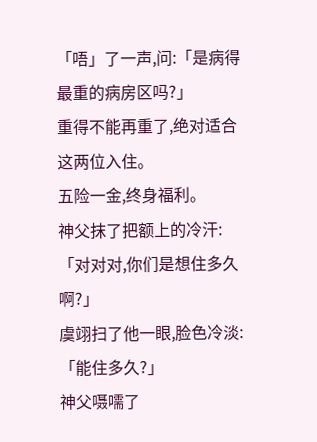「唔」了一声,问:「是病得最重的病房区吗?」
重得不能再重了,绝对适合这两位入住。
五险一金,终身福利。
神父抹了把额上的冷汗:「对对对,你们是想住多久啊?」
虞翊扫了他一眼,脸色冷淡:「能住多久?」
神父嗫嚅了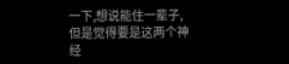一下,想说能住一辈子,但是觉得要是这两个神经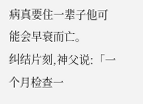病真要住一辈子他可能会早衰而亡。
纠结片刻,神父说:「一个月检查一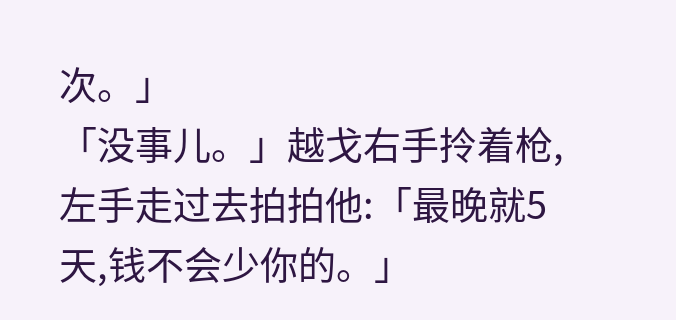次。」
「没事儿。」越戈右手拎着枪,左手走过去拍拍他:「最晚就5天,钱不会少你的。」